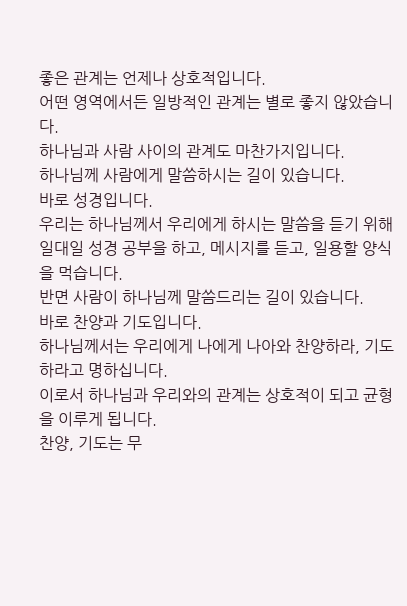좋은 관계는 언제나 상호적입니다.
어떤 영역에서든 일방적인 관계는 별로 좋지 않았습니다.
하나님과 사람 사이의 관계도 마찬가지입니다.
하나님께 사람에게 말씀하시는 길이 있습니다.
바로 성경입니다.
우리는 하나님께서 우리에게 하시는 말씀을 듣기 위해 일대일 성경 공부을 하고, 메시지를 듣고, 일용할 양식을 먹습니다.
반면 사람이 하나님께 말씀드리는 길이 있습니다.
바로 찬양과 기도입니다.
하나님께서는 우리에게 나에게 나아와 찬양하라, 기도하라고 명하십니다.
이로서 하나님과 우리와의 관계는 상호적이 되고 균형을 이루게 됩니다.
찬양, 기도는 무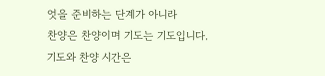엇을 준비하는 단계가 아니라
찬양은 찬양이며 기도는 기도입니다.
기도와 찬양 시간은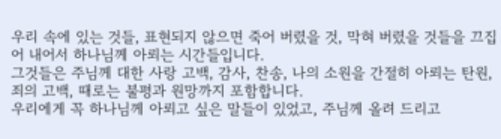우리 속에 있는 것들, 표현되지 않으면 죽어 버렸을 것, 막혀 버렸을 것들을 끄집어 내어서 하나님께 아뢰는 시간들입니다.
그것들은 주님께 대한 사랑 고백, 감사, 찬송, 나의 소원을 간절히 아뢰는 탄원, 죄의 고백, 때로는 불평과 원망까지 포함합니다.
우리에게 꼭 하나님께 아뢰고 싶은 말들이 있었고, 주님께 올려 드리고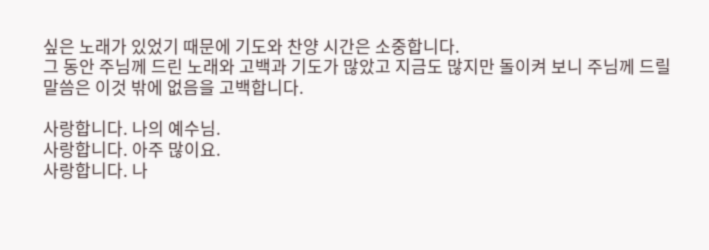싶은 노래가 있었기 때문에 기도와 찬양 시간은 소중합니다.
그 동안 주님께 드린 노래와 고백과 기도가 많았고 지금도 많지만 돌이켜 보니 주님께 드릴 말씀은 이것 밖에 없음을 고백합니다.

사랑합니다. 나의 예수님.
사랑합니다. 아주 많이요.
사랑합니다. 나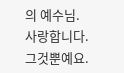의 예수님.
사랑합니다. 그것뿐예요.